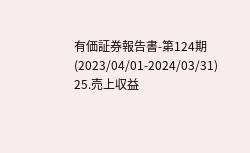有価証券報告書-第124期(2023/04/01-2024/03/31)
25.売上収益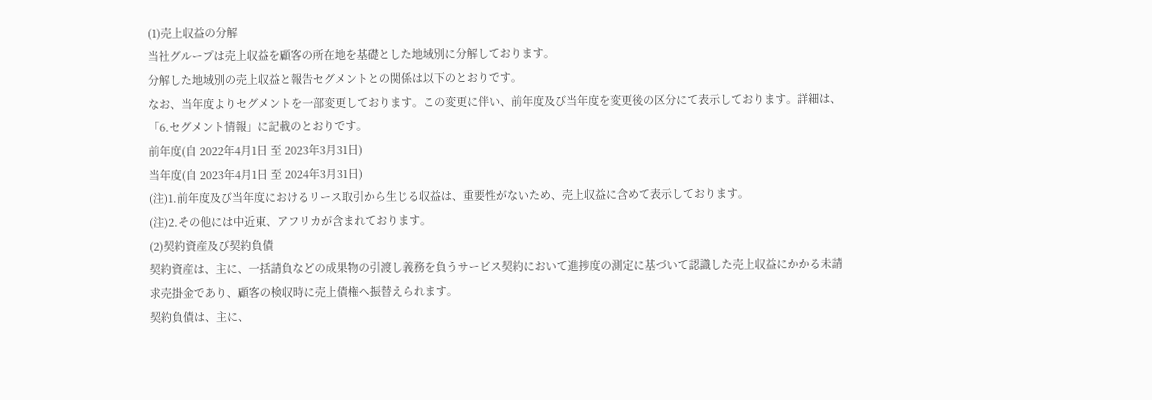(1)売上収益の分解
当社グループは売上収益を顧客の所在地を基礎とした地域別に分解しております。
分解した地域別の売上収益と報告セグメントとの関係は以下のとおりです。
なお、当年度よりセグメントを一部変更しております。この変更に伴い、前年度及び当年度を変更後の区分にて表示しております。詳細は、「6.セグメント情報」に記載のとおりです。
前年度(自 2022年4月1日 至 2023年3月31日)
当年度(自 2023年4月1日 至 2024年3月31日)
(注)1.前年度及び当年度におけるリース取引から生じる収益は、重要性がないため、売上収益に含めて表示しております。
(注)2.その他には中近東、アフリカが含まれております。
(2)契約資産及び契約負債
契約資産は、主に、一括請負などの成果物の引渡し義務を負うサービス契約において進捗度の測定に基づいて認識した売上収益にかかる未請求売掛金であり、顧客の検収時に売上債権へ振替えられます。
契約負債は、主に、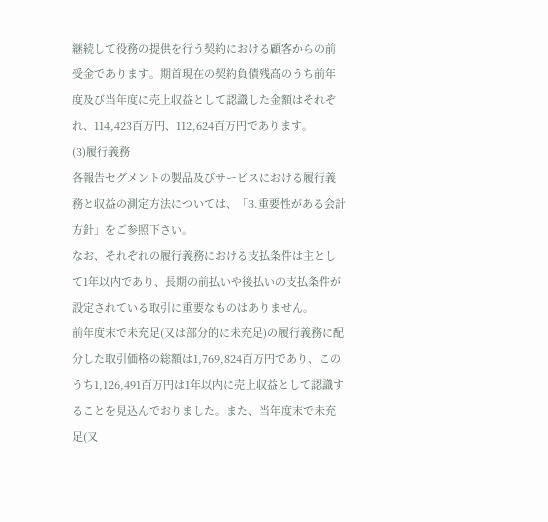継続して役務の提供を行う契約における顧客からの前受金であります。期首現在の契約負債残高のうち前年度及び当年度に売上収益として認識した金額はそれぞれ、114,423百万円、112,624百万円であります。
(3)履行義務
各報告セグメントの製品及びサービスにおける履行義務と収益の測定方法については、「3.重要性がある会計方針」をご参照下さい。
なお、それぞれの履行義務における支払条件は主として1年以内であり、長期の前払いや後払いの支払条件が設定されている取引に重要なものはありません。
前年度末で未充足(又は部分的に未充足)の履行義務に配分した取引価格の総額は1,769,824百万円であり、このうち1,126,491百万円は1年以内に売上収益として認識することを見込んでおりました。また、当年度末で未充足(又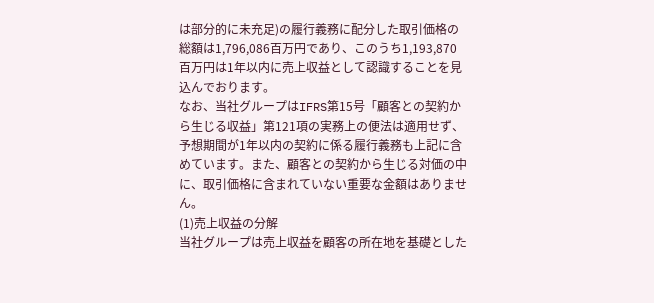は部分的に未充足)の履行義務に配分した取引価格の総額は1,796,086百万円であり、このうち1,193,870百万円は1年以内に売上収益として認識することを見込んでおります。
なお、当社グループはIFRS第15号「顧客との契約から生じる収益」第121項の実務上の便法は適用せず、予想期間が1年以内の契約に係る履行義務も上記に含めています。また、顧客との契約から生じる対価の中に、取引価格に含まれていない重要な金額はありません。
(1)売上収益の分解
当社グループは売上収益を顧客の所在地を基礎とした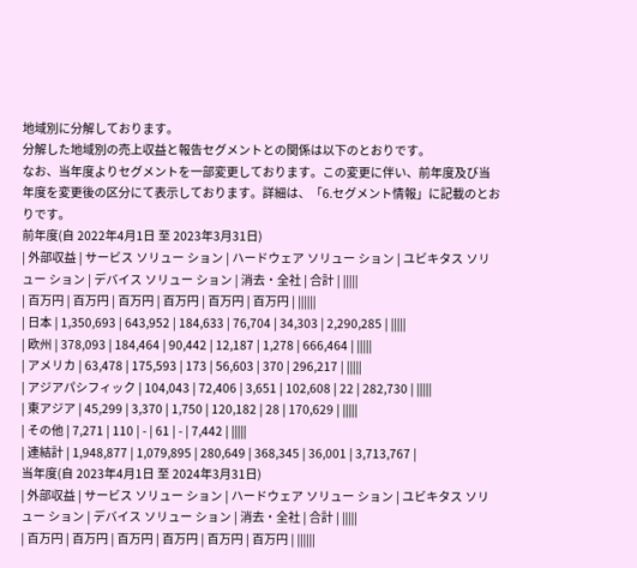地域別に分解しております。
分解した地域別の売上収益と報告セグメントとの関係は以下のとおりです。
なお、当年度よりセグメントを一部変更しております。この変更に伴い、前年度及び当年度を変更後の区分にて表示しております。詳細は、「6.セグメント情報」に記載のとおりです。
前年度(自 2022年4月1日 至 2023年3月31日)
| 外部収益 | サービス ソリュー ション | ハードウェア ソリュー ション | ユビキタス ソリュー ション | デバイス ソリュー ション | 消去・全社 | 合計 | |||||
| 百万円 | 百万円 | 百万円 | 百万円 | 百万円 | 百万円 | ||||||
| 日本 | 1,350,693 | 643,952 | 184,633 | 76,704 | 34,303 | 2,290,285 | |||||
| 欧州 | 378,093 | 184,464 | 90,442 | 12,187 | 1,278 | 666,464 | |||||
| アメリカ | 63,478 | 175,593 | 173 | 56,603 | 370 | 296,217 | |||||
| アジアパシフィック | 104,043 | 72,406 | 3,651 | 102,608 | 22 | 282,730 | |||||
| 東アジア | 45,299 | 3,370 | 1,750 | 120,182 | 28 | 170,629 | |||||
| その他 | 7,271 | 110 | - | 61 | - | 7,442 | |||||
| 連結計 | 1,948,877 | 1,079,895 | 280,649 | 368,345 | 36,001 | 3,713,767 |
当年度(自 2023年4月1日 至 2024年3月31日)
| 外部収益 | サービス ソリュー ション | ハードウェア ソリュー ション | ユビキタス ソリュー ション | デバイス ソリュー ション | 消去・全社 | 合計 | |||||
| 百万円 | 百万円 | 百万円 | 百万円 | 百万円 | 百万円 | ||||||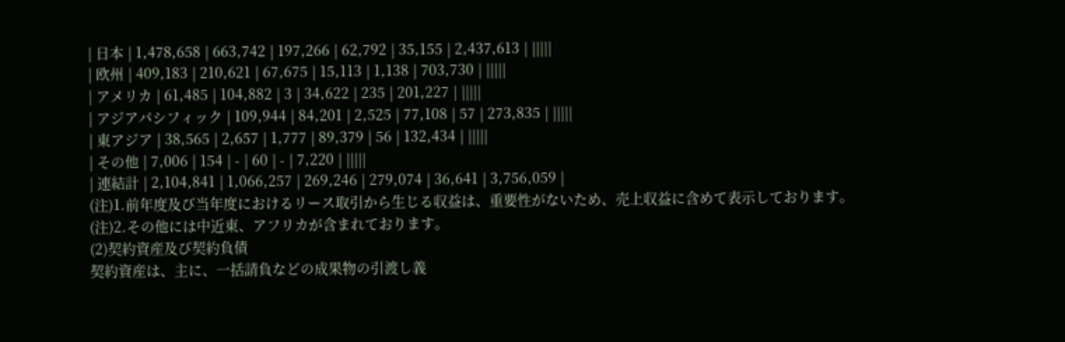| 日本 | 1,478,658 | 663,742 | 197,266 | 62,792 | 35,155 | 2,437,613 | |||||
| 欧州 | 409,183 | 210,621 | 67,675 | 15,113 | 1,138 | 703,730 | |||||
| アメリカ | 61,485 | 104,882 | 3 | 34,622 | 235 | 201,227 | |||||
| アジアパシフィック | 109,944 | 84,201 | 2,525 | 77,108 | 57 | 273,835 | |||||
| 東アジア | 38,565 | 2,657 | 1,777 | 89,379 | 56 | 132,434 | |||||
| その他 | 7,006 | 154 | - | 60 | - | 7,220 | |||||
| 連結計 | 2,104,841 | 1,066,257 | 269,246 | 279,074 | 36,641 | 3,756,059 |
(注)1.前年度及び当年度におけるリース取引から生じる収益は、重要性がないため、売上収益に含めて表示しております。
(注)2.その他には中近東、アフリカが含まれております。
(2)契約資産及び契約負債
契約資産は、主に、一括請負などの成果物の引渡し義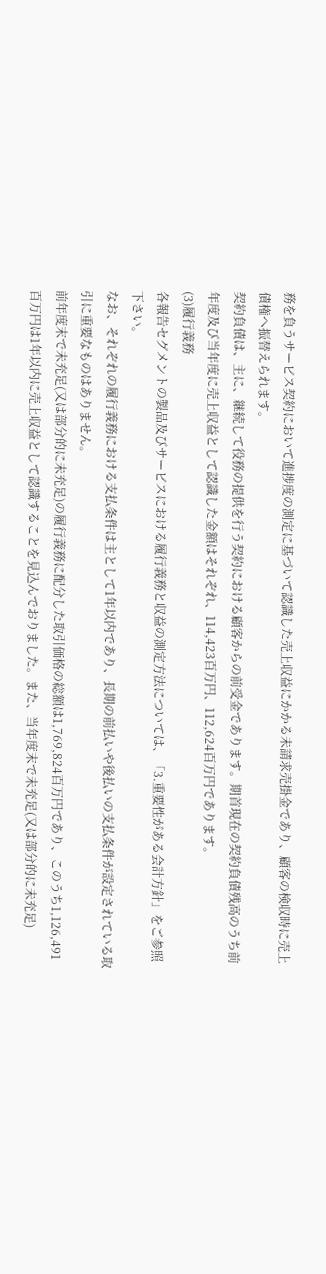務を負うサービス契約において進捗度の測定に基づいて認識した売上収益にかかる未請求売掛金であり、顧客の検収時に売上債権へ振替えられます。
契約負債は、主に、継続して役務の提供を行う契約における顧客からの前受金であります。期首現在の契約負債残高のうち前年度及び当年度に売上収益として認識した金額はそれぞれ、114,423百万円、112,624百万円であります。
(3)履行義務
各報告セグメントの製品及びサービスにおける履行義務と収益の測定方法については、「3.重要性がある会計方針」をご参照下さい。
なお、それぞれの履行義務における支払条件は主として1年以内であり、長期の前払いや後払いの支払条件が設定されている取引に重要なものはありません。
前年度末で未充足(又は部分的に未充足)の履行義務に配分した取引価格の総額は1,769,824百万円であり、このうち1,126,491百万円は1年以内に売上収益として認識することを見込んでおりました。また、当年度末で未充足(又は部分的に未充足)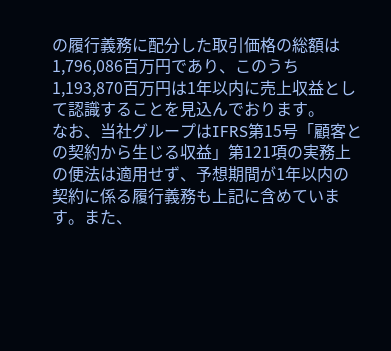の履行義務に配分した取引価格の総額は1,796,086百万円であり、このうち1,193,870百万円は1年以内に売上収益として認識することを見込んでおります。
なお、当社グループはIFRS第15号「顧客との契約から生じる収益」第121項の実務上の便法は適用せず、予想期間が1年以内の契約に係る履行義務も上記に含めています。また、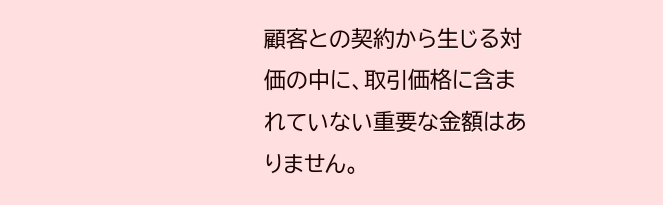顧客との契約から生じる対価の中に、取引価格に含まれていない重要な金額はありません。